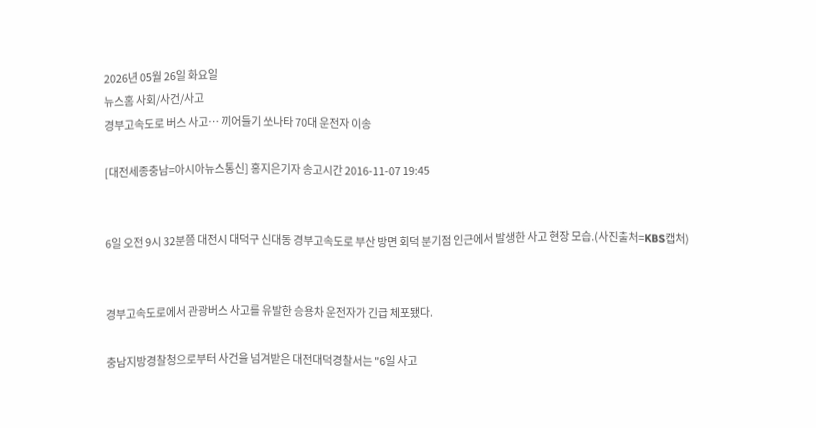2026년 05월 26일 화요일
뉴스홈 사회/사건/사고
경부고속도로 버스 사고… 끼어들기 쏘나타 70대 운전자 이송

[대전세종충남=아시아뉴스통신] 홍지은기자 송고시간 2016-11-07 19:45


6일 오전 9시 32분쯤 대전시 대덕구 신대동 경부고속도로 부산 방면 회덕 분기점 인근에서 발생한 사고 현장 모습.(사진출처=KBS캡처)


경부고속도로에서 관광버스 사고를 유발한 승용차 운전자가 긴급 체포됐다.

충남지방경찰청으로부터 사건을 넘겨받은 대전대덕경찰서는 "6일 사고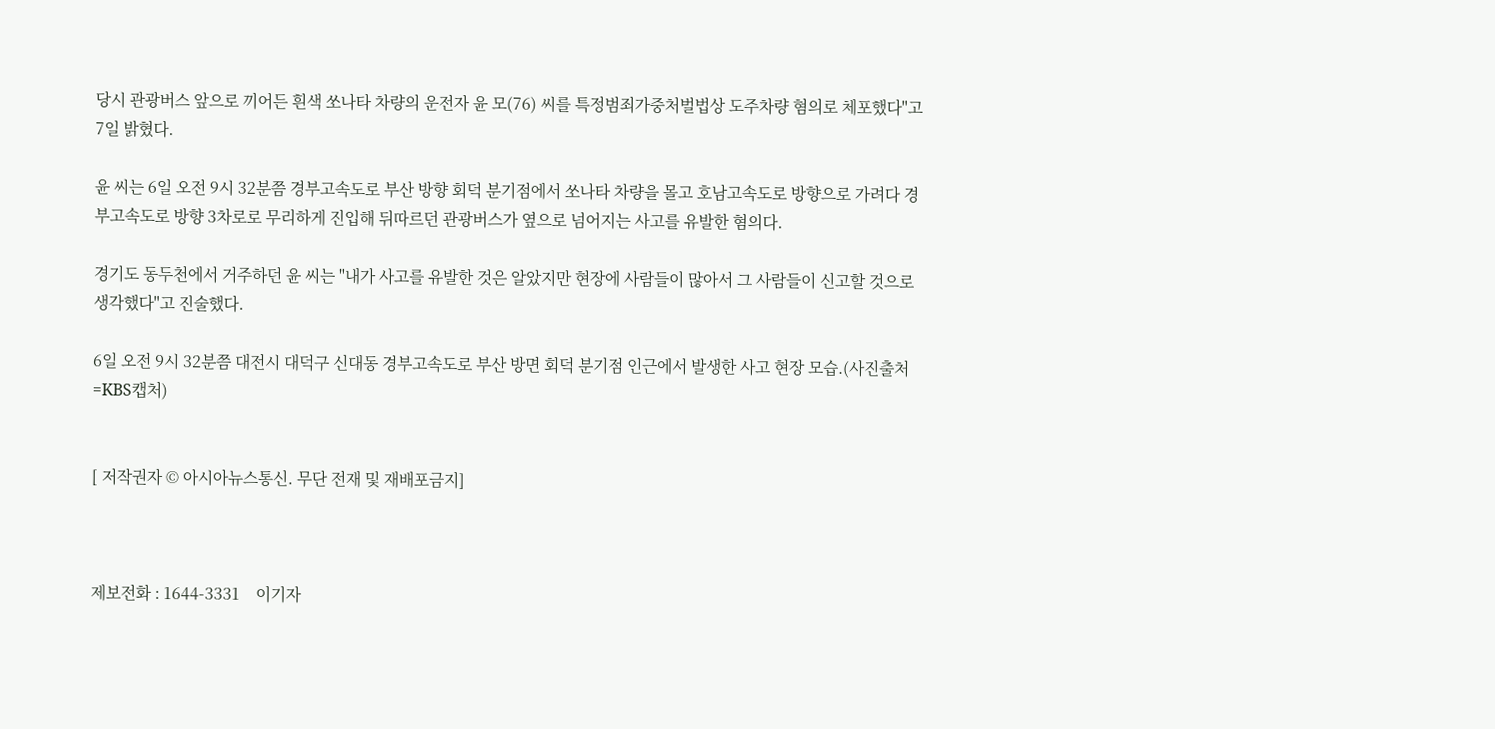당시 관광버스 앞으로 끼어든 흰색 쏘나타 차량의 운전자 윤 모(76) 씨를 특정범죄가중처벌법상 도주차량 혐의로 체포했다"고 7일 밝혔다.

윤 씨는 6일 오전 9시 32분쯤 경부고속도로 부산 방향 회덕 분기점에서 쏘나타 차량을 몰고 호남고속도로 방향으로 가려다 경부고속도로 방향 3차로로 무리하게 진입해 뒤따르던 관광버스가 옆으로 넘어지는 사고를 유발한 혐의다.

경기도 동두천에서 거주하던 윤 씨는 "내가 사고를 유발한 것은 알았지만 현장에 사람들이 많아서 그 사람들이 신고할 것으로 생각했다"고 진술했다.

6일 오전 9시 32분쯤 대전시 대덕구 신대동 경부고속도로 부산 방면 회덕 분기점 인근에서 발생한 사고 현장 모습.(사진출처=KBS캡처)


[ 저작권자 © 아시아뉴스통신. 무단 전재 및 재배포금지]



제보전화 : 1644-3331    이기자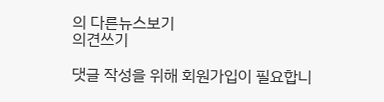의 다른뉴스보기
의견쓰기

댓글 작성을 위해 회원가입이 필요합니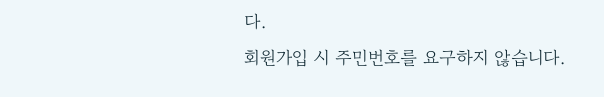다.
회원가입 시 주민번호를 요구하지 않습니다.